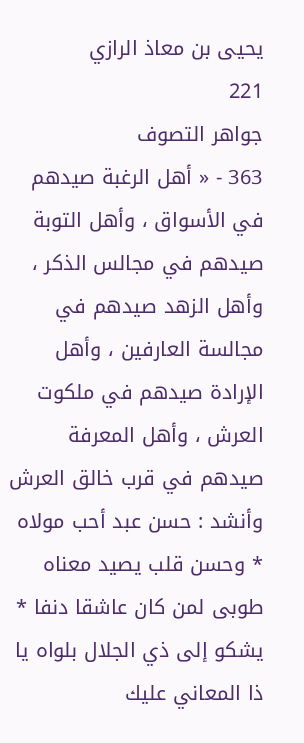يحيى بن معاذ الرازي
221
جواهر التصوف
363 - « أهل الرغبة صيدهم في الأسواق ، وأهل التوبة صيدهم في مجالس الذكر ، وأهل الزهد صيدهم في مجالسة العارفين ، وأهل الإرادة صيدهم في ملكوت العرش ، وأهل المعرفة صيدهم في قرب خالق العرش وأنشد : حسن عبد أحب مولاه * وحسن قلب يصيد معناه طوبى لمن كان عاشقا دنفا * يشكو إلى ذي الجلال بلواه يا ذا المعاني عليك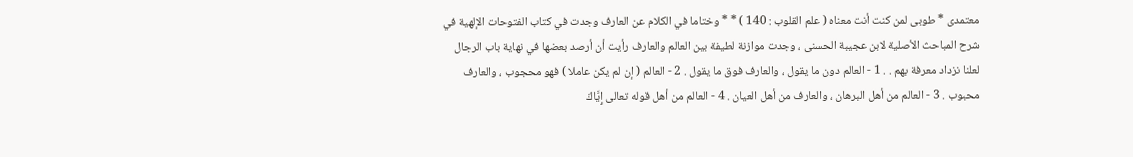معتمدى * طوبى لمن كنت أنت معناه ( علم القلوب : 140 ) * * وختاما في الكلام عن العارف وجدت في كتاب الفتوحات الإلهية في شرح المباحث الأصلية لابن عجيبة الحسنى ، وجدت موازنة لطيفة بين العالم والعارف رأيت أن أرصد بعضها في نهاية باب الرجال لعلنا نزداد معرفة بهم . . 1 - العالم دون ما يقول ، والعارف فوق ما يقول . 2 - العالم ( إن لم يكن عاملا ) فهو محجوب ، والعارف محبوب . 3 - العالم من أهل البرهان ، والعارف من أهل العيان . 4 - العالم من أهل قوله تعالى إِيَّاكَ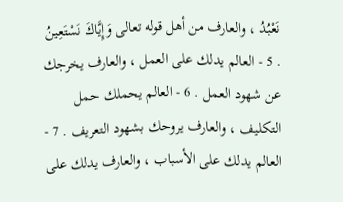نَعْبُدُ ، والعارف من أهل قوله تعالى وَإِيَّاكَ نَسْتَعِينُ . 5 - العالم يدلك على العمل ، والعارف يخرجك عن شهود العمل . 6 - العالم يحملك حمل التكليف ، والعارف يروحك بشهود التعريف . 7 - العالم يدلك على الأسباب ، والعارف يدلك على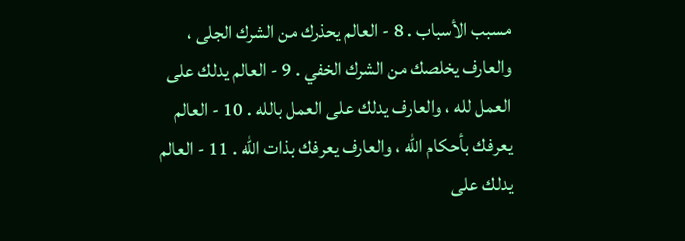مسبب الأسباب . 8 - العالم يحذرك من الشرك الجلى ، والعارف يخلصك من الشرك الخفي . 9 - العالم يدلك على العمل لله ، والعارف يدلك على العمل بالله . 10 - العالم يعرفك بأحكام الله ، والعارف يعرفك بذات الله . 11 - العالم يدلك على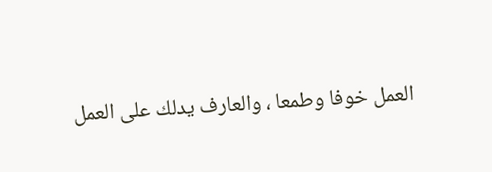العمل خوفا وطمعا ، والعارف يدلك على العمل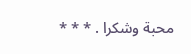محبة وشكرا . * * *